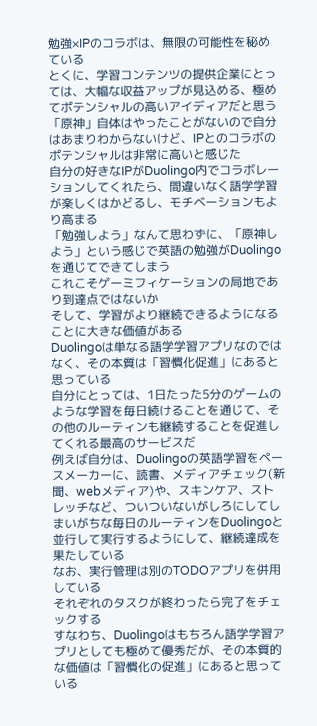勉強×IPのコラボは、無限の可能性を秘めている
とくに、学習コンテンツの提供企業にとっては、大幅な収益アップが見込める、極めてポテンシャルの高いアイディアだと思う
「原神」自体はやったことがないので自分はあまりわからないけど、IPとのコラボのポテンシャルは非常に高いと感じた
自分の好きなIPがDuolingo内でコラボレーションしてくれたら、間違いなく語学学習が楽しくはかどるし、モチベーションもより高まる
「勉強しよう」なんて思わずに、「原神しよう」という感じで英語の勉強がDuolingoを通じてできてしまう
これこそゲーミフィケーションの局地であり到達点ではないか
そして、学習がより継続できるようになることに大きな価値がある
Duolingoは単なる語学学習アプリなのではなく、その本質は「習慣化促進」にあると思っている
自分にとっては、1日たった5分のゲームのような学習を毎日続けることを通じて、その他のルーティンも継続することを促進してくれる最高のサービスだ
例えば自分は、Duolingoの英語学習をペースメーカーに、読書、メディアチェック(新聞、webメディア)や、スキンケア、ストレッチなど、ついついないがしろにしてしまいがちな毎日のルーティンをDuolingoと並行して実行するようにして、継続達成を果たしている
なお、実行管理は別のTODOアプリを併用している
それぞれのタスクが終わったら完了をチェックする
すなわち、Duolingoはもちろん語学学習アプリとしても極めて優秀だが、その本質的な価値は「習慣化の促進」にあると思っている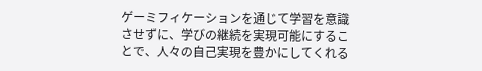ゲーミフィケーションを通じて学習を意識させずに、学びの継続を実現可能にすることで、人々の自己実現を豊かにしてくれる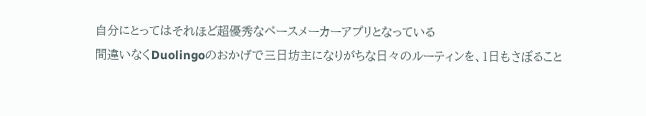自分にとってはそれほど超優秀なペースメーカーアプリとなっている
間違いなくDuolingoのおかげで三日坊主になりがちな日々のルーティンを、1日もさぼること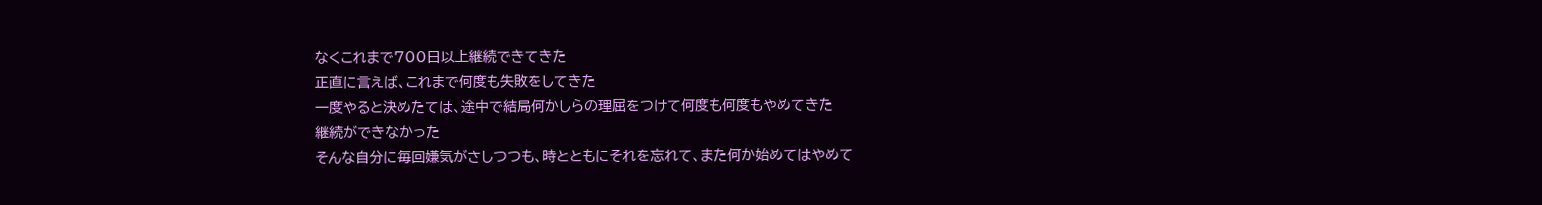なくこれまで700日以上継続できてきた
正直に言えば、これまで何度も失敗をしてきた
一度やると決めたては、途中で結局何かしらの理屈をつけて何度も何度もやめてきた
継続ができなかった
そんな自分に毎回嫌気がさしつつも、時とともにそれを忘れて、また何か始めてはやめて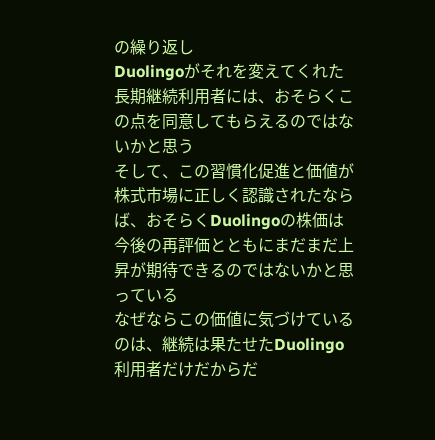の繰り返し
Duolingoがそれを変えてくれた
長期継続利用者には、おそらくこの点を同意してもらえるのではないかと思う
そして、この習慣化促進と価値が株式市場に正しく認識されたならば、おそらくDuolingoの株価は今後の再評価とともにまだまだ上昇が期待できるのではないかと思っている
なぜならこの価値に気づけているのは、継続は果たせたDuolingo利用者だけだからだ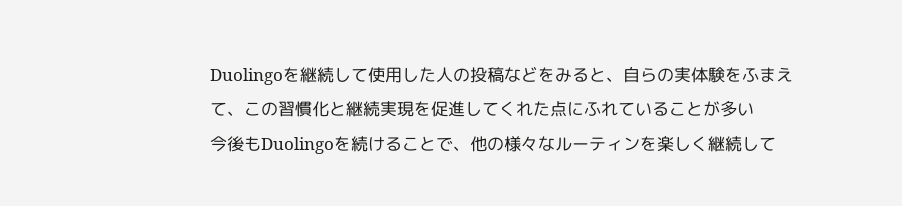Duolingoを継続して使用した人の投稿などをみると、自らの実体験をふまえて、この習慣化と継続実現を促進してくれた点にふれていることが多い
今後もDuolingoを続けることで、他の様々なルーティンを楽しく継続して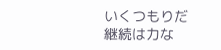いくつもりだ
継続は力な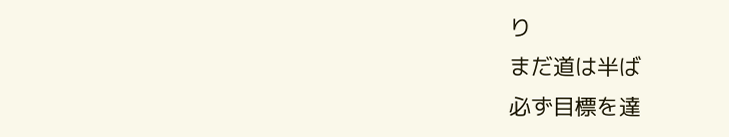り
まだ道は半ば
必ず目標を達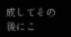成してその後にこ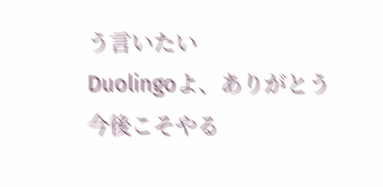う言いたい
Duolingoよ、ありがとう
今後こそやる